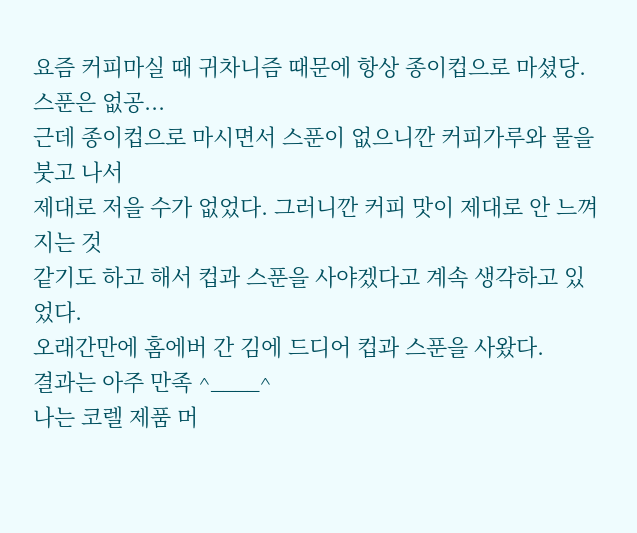요즘 커피마실 때 귀차니즘 때문에 항상 종이컵으로 마셨당.
스푼은 없공...
근데 종이컵으로 마시면서 스푼이 없으니깐 커피가루와 물을 붓고 나서
제대로 저을 수가 없었다. 그러니깐 커피 맛이 제대로 안 느껴지는 것
같기도 하고 해서 컵과 스푼을 사야겠다고 계속 생각하고 있었다.
오래간만에 홈에버 간 김에 드디어 컵과 스푼을 사왔다.
결과는 아주 만족 ^____^
나는 코렐 제품 머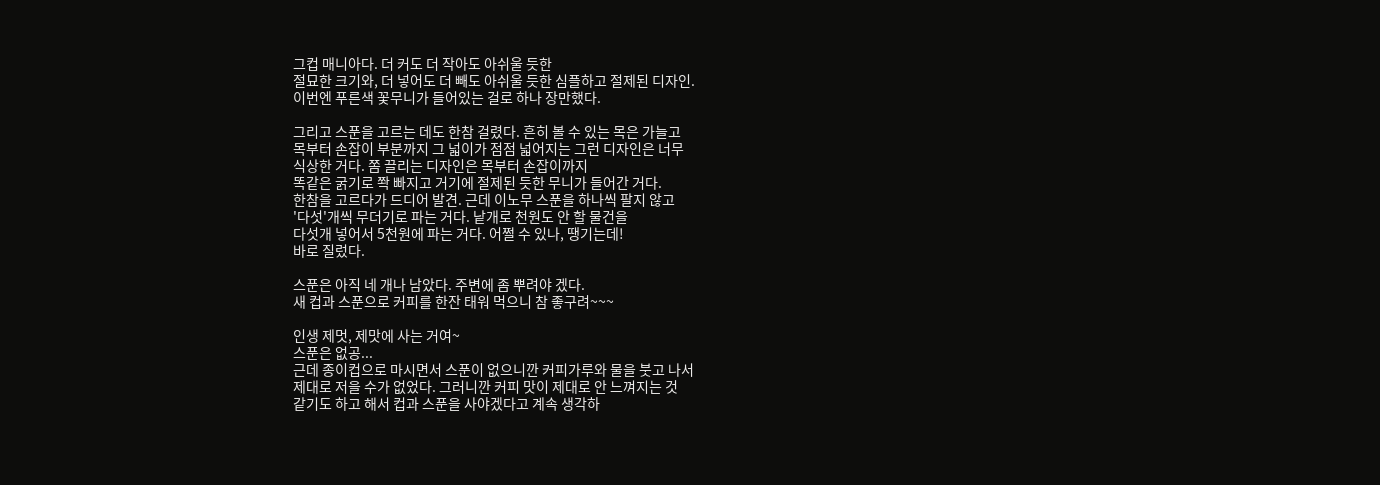그컵 매니아다. 더 커도 더 작아도 아쉬울 듯한
절묘한 크기와, 더 넣어도 더 빼도 아쉬울 듯한 심플하고 절제된 디자인.
이번엔 푸른색 꽃무니가 들어있는 걸로 하나 장만했다.

그리고 스푼을 고르는 데도 한참 걸렸다. 흔히 볼 수 있는 목은 가늘고
목부터 손잡이 부분까지 그 넓이가 점점 넓어지는 그런 디자인은 너무
식상한 거다. 쫌 끌리는 디자인은 목부터 손잡이까지
똑같은 굵기로 쫙 빠지고 거기에 절제된 듯한 무니가 들어간 거다.
한참을 고르다가 드디어 발견. 근데 이노무 스푼을 하나씩 팔지 않고
'다섯'개씩 무더기로 파는 거다. 낱개로 천원도 안 할 물건을
다섯개 넣어서 5천원에 파는 거다. 어쩔 수 있나, 땡기는데!
바로 질렀다.

스푼은 아직 네 개나 남았다. 주변에 좀 뿌려야 겠다.
새 컵과 스푼으로 커피를 한잔 태워 먹으니 참 좋구려~~~

인생 제멋, 제맛에 사는 거여~
스푼은 없공...
근데 종이컵으로 마시면서 스푼이 없으니깐 커피가루와 물을 붓고 나서
제대로 저을 수가 없었다. 그러니깐 커피 맛이 제대로 안 느껴지는 것
같기도 하고 해서 컵과 스푼을 사야겠다고 계속 생각하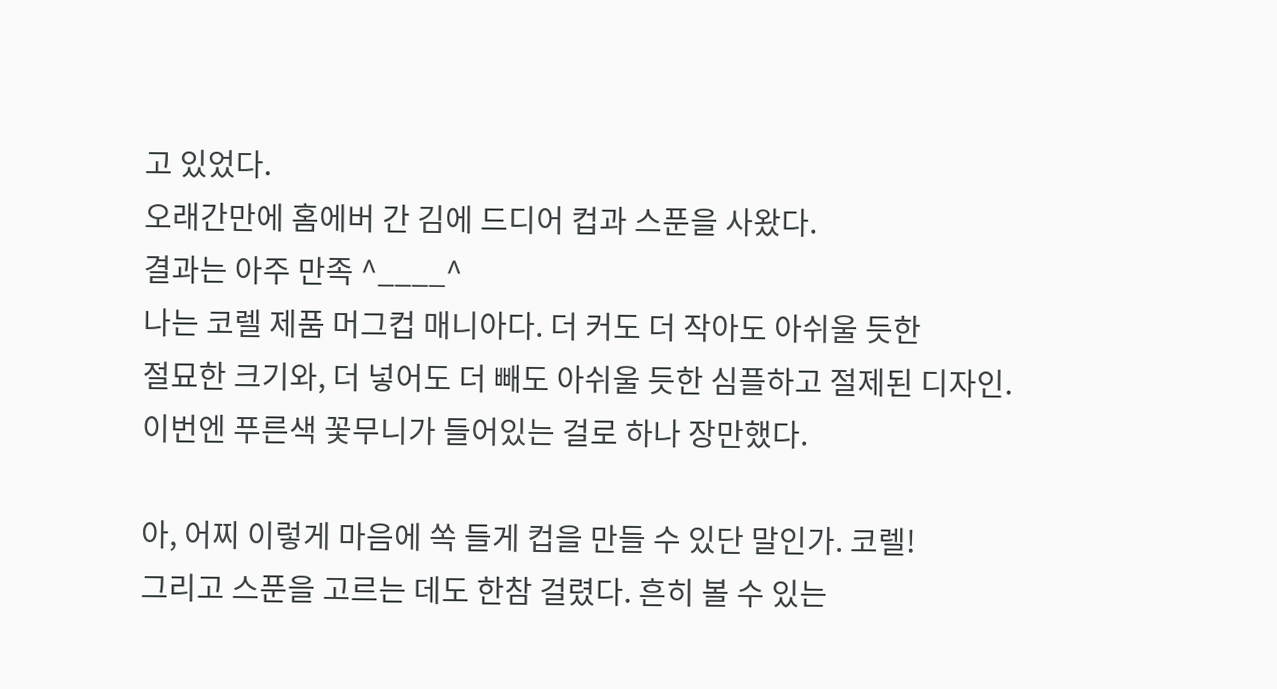고 있었다.
오래간만에 홈에버 간 김에 드디어 컵과 스푼을 사왔다.
결과는 아주 만족 ^____^
나는 코렐 제품 머그컵 매니아다. 더 커도 더 작아도 아쉬울 듯한
절묘한 크기와, 더 넣어도 더 빼도 아쉬울 듯한 심플하고 절제된 디자인.
이번엔 푸른색 꽃무니가 들어있는 걸로 하나 장만했다.

아, 어찌 이렇게 마음에 쏙 들게 컵을 만들 수 있단 말인가. 코렐!
그리고 스푼을 고르는 데도 한참 걸렸다. 흔히 볼 수 있는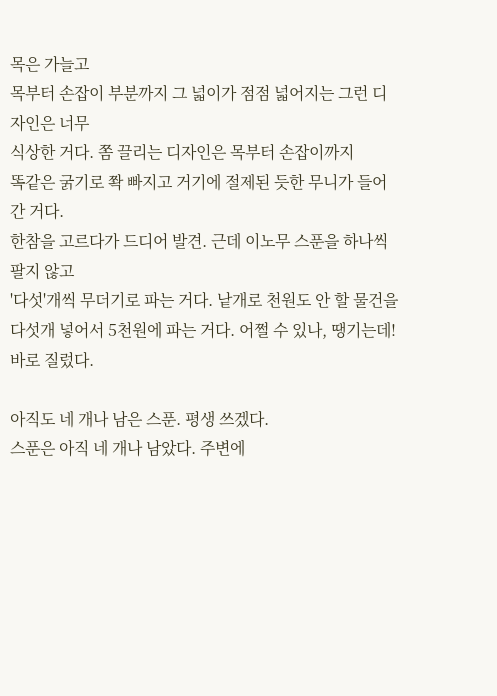목은 가늘고
목부터 손잡이 부분까지 그 넓이가 점점 넓어지는 그런 디자인은 너무
식상한 거다. 쫌 끌리는 디자인은 목부터 손잡이까지
똑같은 굵기로 쫙 빠지고 거기에 절제된 듯한 무니가 들어간 거다.
한참을 고르다가 드디어 발견. 근데 이노무 스푼을 하나씩 팔지 않고
'다섯'개씩 무더기로 파는 거다. 낱개로 천원도 안 할 물건을
다섯개 넣어서 5천원에 파는 거다. 어쩔 수 있나, 땡기는데!
바로 질렀다.

아직도 네 개나 남은 스푼. 평생 쓰겠다.
스푼은 아직 네 개나 남았다. 주변에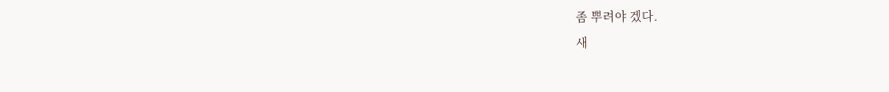좀 뿌려야 겠다.
새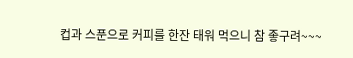컵과 스푼으로 커피를 한잔 태워 먹으니 참 좋구려~~~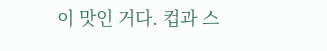이 맛인 거다. 컵과 스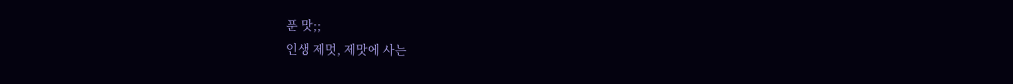푼 맛;;
인생 제멋, 제맛에 사는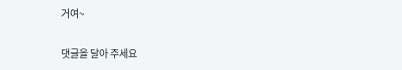거여~

댓글을 달아 주세요